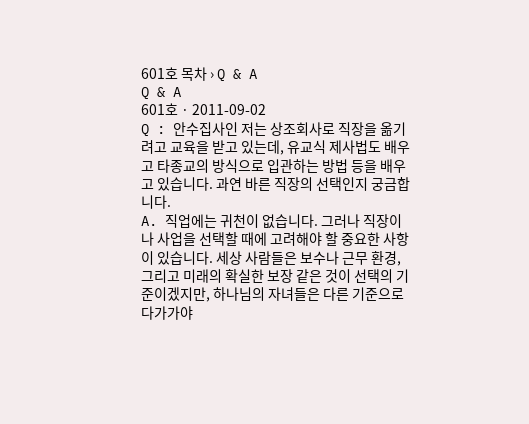601호 목차 › Q & A
Q & A
601호 · 2011-09-02
Q : 안수집사인 저는 상조회사로 직장을 옮기려고 교육을 받고 있는데, 유교식 제사법도 배우고 타종교의 방식으로 입관하는 방법 등을 배우고 있습니다. 과연 바른 직장의 선택인지 궁금합니다.
A. 직업에는 귀천이 없습니다. 그러나 직장이나 사업을 선택할 때에 고려해야 할 중요한 사항이 있습니다. 세상 사람들은 보수나 근무 환경, 그리고 미래의 확실한 보장 같은 것이 선택의 기준이겠지만, 하나님의 자녀들은 다른 기준으로 다가가야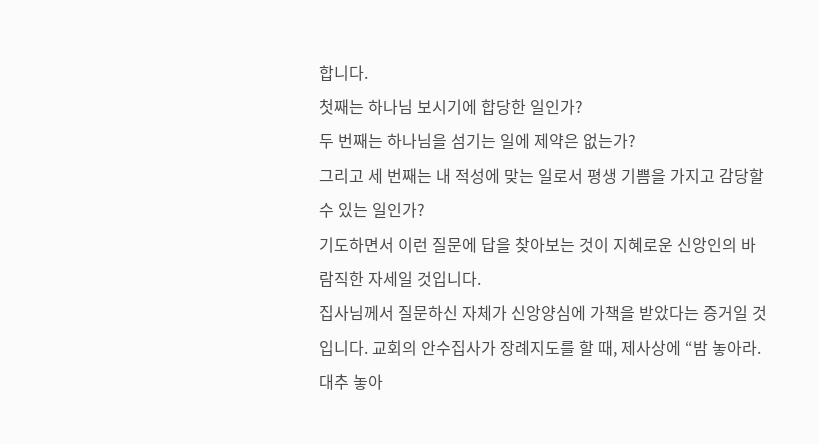합니다.
첫째는 하나님 보시기에 합당한 일인가?
두 번째는 하나님을 섬기는 일에 제약은 없는가?
그리고 세 번째는 내 적성에 맞는 일로서 평생 기쁨을 가지고 감당할 수 있는 일인가?
기도하면서 이런 질문에 답을 찾아보는 것이 지혜로운 신앙인의 바람직한 자세일 것입니다.
집사님께서 질문하신 자체가 신앙양심에 가책을 받았다는 증거일 것입니다. 교회의 안수집사가 장례지도를 할 때, 제사상에 “밤 놓아라. 대추 놓아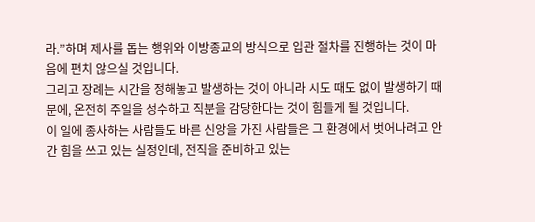라.”하며 제사를 돕는 행위와 이방종교의 방식으로 입관 절차를 진행하는 것이 마음에 편치 않으실 것입니다.
그리고 장례는 시간을 정해놓고 발생하는 것이 아니라 시도 때도 없이 발생하기 때문에, 온전히 주일을 성수하고 직분을 감당한다는 것이 힘들게 될 것입니다.
이 일에 종사하는 사람들도 바른 신앙을 가진 사람들은 그 환경에서 벗어나려고 안간 힘을 쓰고 있는 실정인데, 전직을 준비하고 있는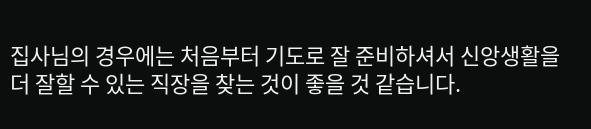집사님의 경우에는 처음부터 기도로 잘 준비하셔서 신앙생활을 더 잘할 수 있는 직장을 찾는 것이 좋을 것 같습니다.